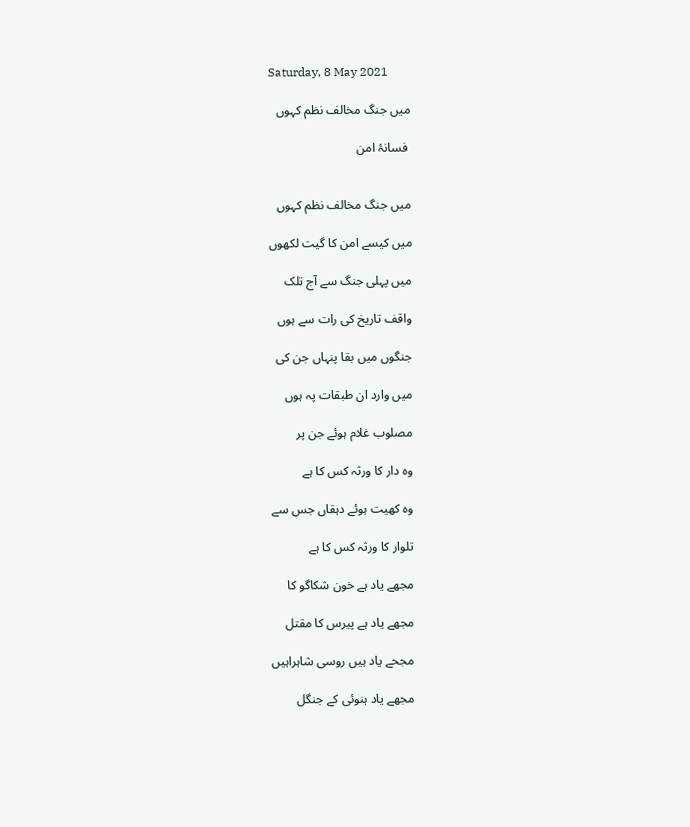Saturday, 8 May 2021

میں جنگ مخالف نظم کہوں

 فسانۂ امن


میں جنگ مخالف نظم کہوں

میں کیسے امن کا گیت لکھوں

میں پہلی جنگ سے آج تلک

واقف تاریخ کی رات سے ہوں

جنگوں میں بقا پنہاں جن کی

میں وارد ان طبقات پہ ہوں

مصلوب غلام ہوئے جن پر

وہ دار کا ورثہ کس کا ہے

وہ کھیت ہوئے دہقاں جس سے

تلوار کا ورثہ کس کا ہے

مجھے یاد ہے خون شکاگو کا

مجھے یاد ہے پیرس کا مقتل

مجحے یاد ہیں روسی شاہراہیں

مجھے یاد ہنوئی کے جنگل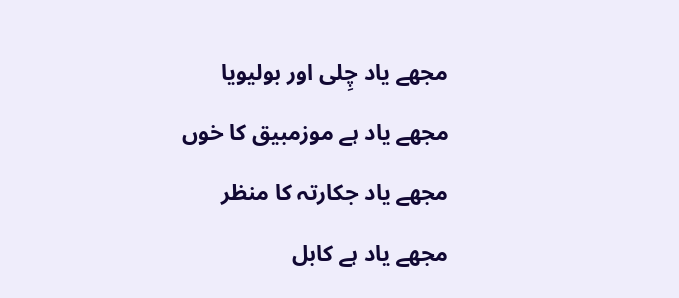مجھے یاد چِلی اور بولیویا

مجھے یاد ہے موزمبیق کا خوں

مجھے یاد جکارتہ کا منظر

مجھے یاد ہے کابل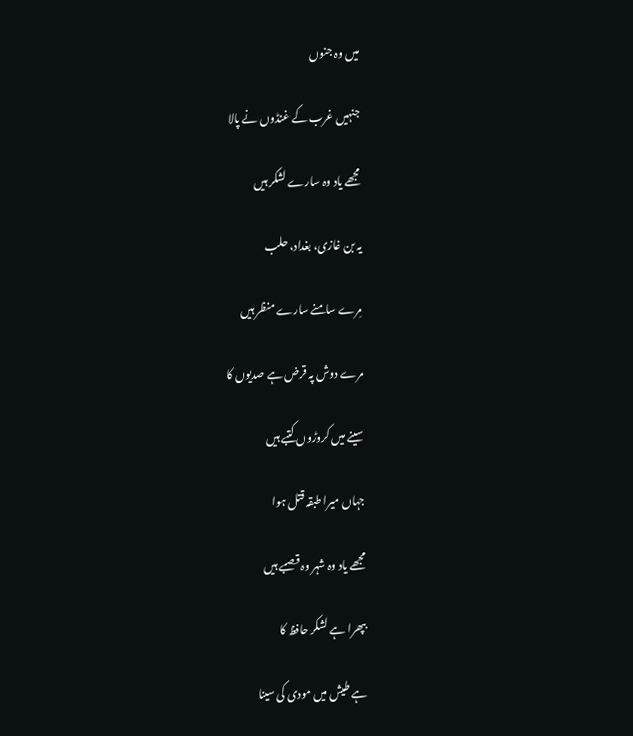میں وہ جنوں

جنہیں غرب کے غنڈوں نے پالا

مجھے یاد وہ سارے لشکر ہیں

یہ بن غازی، بغداد، حلب

مِرے سامنے سارے منظر ہیں

مرے دوش پہ قرض ہے صدیوں کا

سینے میں کروڑوں کتبے ہیں

جہاں میرا طبقہ قتل ہوا

مجھے یاد وہ شہر وہ قصبے ہیں

بپھرا ہے لشکر حافظ کا

ہے طیش میں مودی کی سینا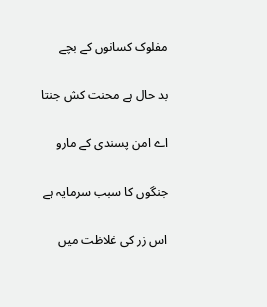مفلوک کسانوں کے بچے

بد حال ہے محنت کش جنتا

اے امن پسندی کے مارو

جنگوں کا سبب سرمایہ ہے

اس زر کی غلاظت میں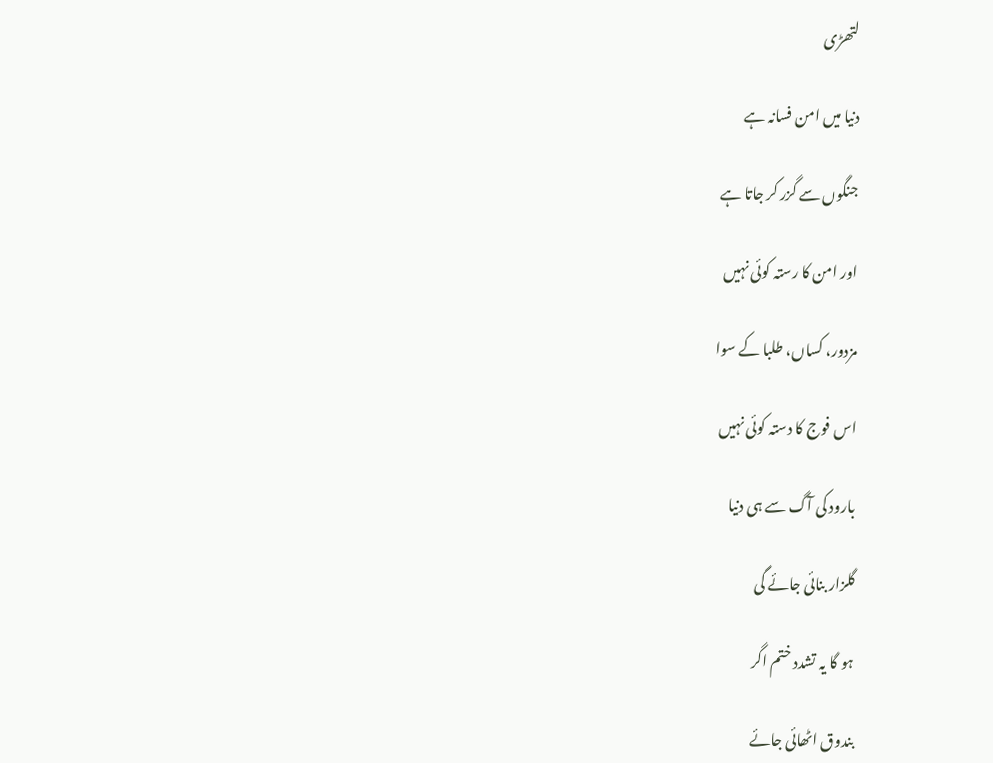لتھڑی

دنیا میں امن فسانہ ہے

جنگوں سے گزر کر جاتا ہے

اور امن کا رستہ کوئی نہیں

مزدور، کساں، طلبا کے سوا

اس فوج کا دستہ کوئی نہیں

بارود کی آگ سے ہی دنیا

گلزار بنائی جائے گی

ہو گا یہ تشدد ختم اگر

بندوق اٹھائی جائے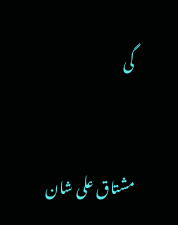گی


مشتاق علی شان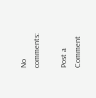No comments:

Post a Comment